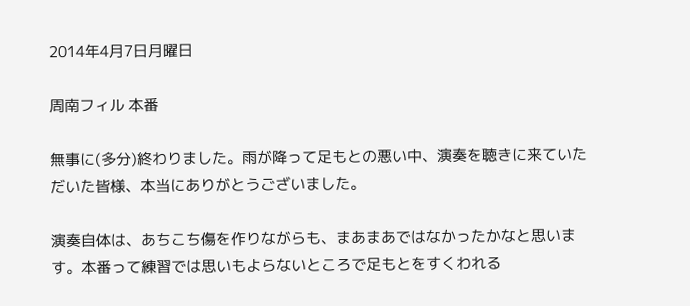2014年4月7日月曜日

周南フィル 本番

無事に(多分)終わりました。雨が降って足もとの悪い中、演奏を聴きに来ていただいた皆様、本当にありがとうございました。

演奏自体は、あちこち傷を作りながらも、まあまあではなかったかなと思います。本番って練習では思いもよらないところで足もとをすくわれる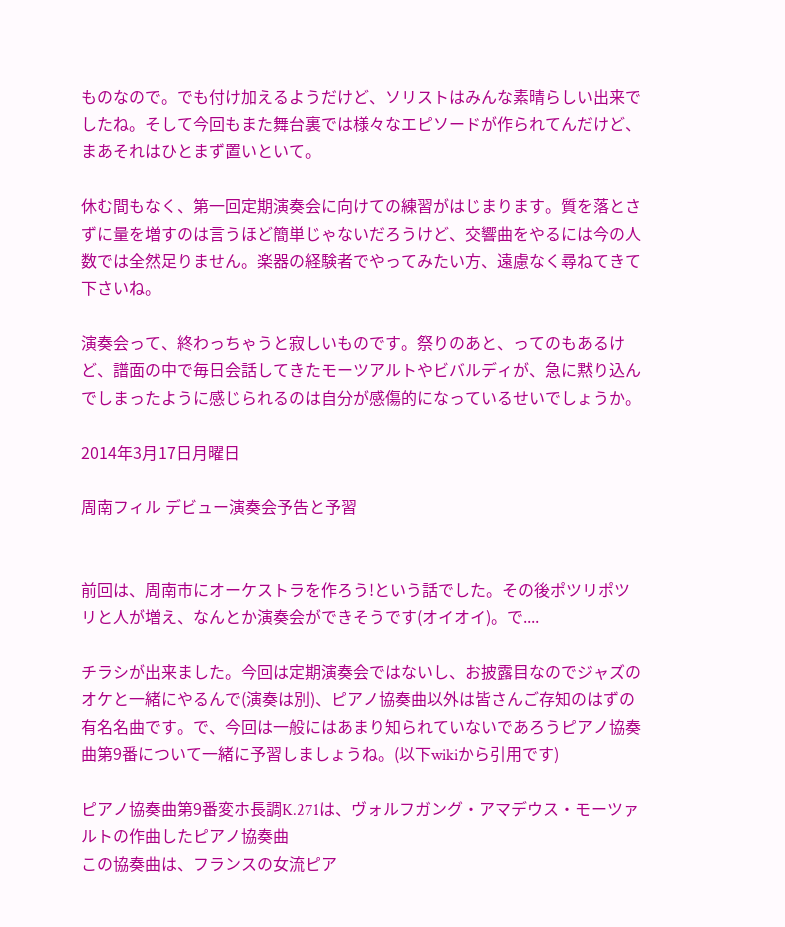ものなので。でも付け加えるようだけど、ソリストはみんな素晴らしい出来でしたね。そして今回もまた舞台裏では様々なエピソードが作られてんだけど、まあそれはひとまず置いといて。

休む間もなく、第一回定期演奏会に向けての練習がはじまります。質を落とさずに量を増すのは言うほど簡単じゃないだろうけど、交響曲をやるには今の人数では全然足りません。楽器の経験者でやってみたい方、遠慮なく尋ねてきて下さいね。

演奏会って、終わっちゃうと寂しいものです。祭りのあと、ってのもあるけど、譜面の中で毎日会話してきたモーツアルトやビバルディが、急に黙り込んでしまったように感じられるのは自分が感傷的になっているせいでしょうか。

2014年3月17日月曜日

周南フィル デビュー演奏会予告と予習


前回は、周南市にオーケストラを作ろう!という話でした。その後ポツリポツリと人が増え、なんとか演奏会ができそうです(オイオイ)。で....

チラシが出来ました。今回は定期演奏会ではないし、お披露目なのでジャズのオケと一緒にやるんで(演奏は別)、ピアノ協奏曲以外は皆さんご存知のはずの有名名曲です。で、今回は一般にはあまり知られていないであろうピアノ協奏曲第9番について一緒に予習しましょうね。(以下wikiから引用です)

ピアノ協奏曲第9番変ホ長調K.271は、ヴォルフガング・アマデウス・モーツァルトの作曲したピアノ協奏曲
この協奏曲は、フランスの女流ピア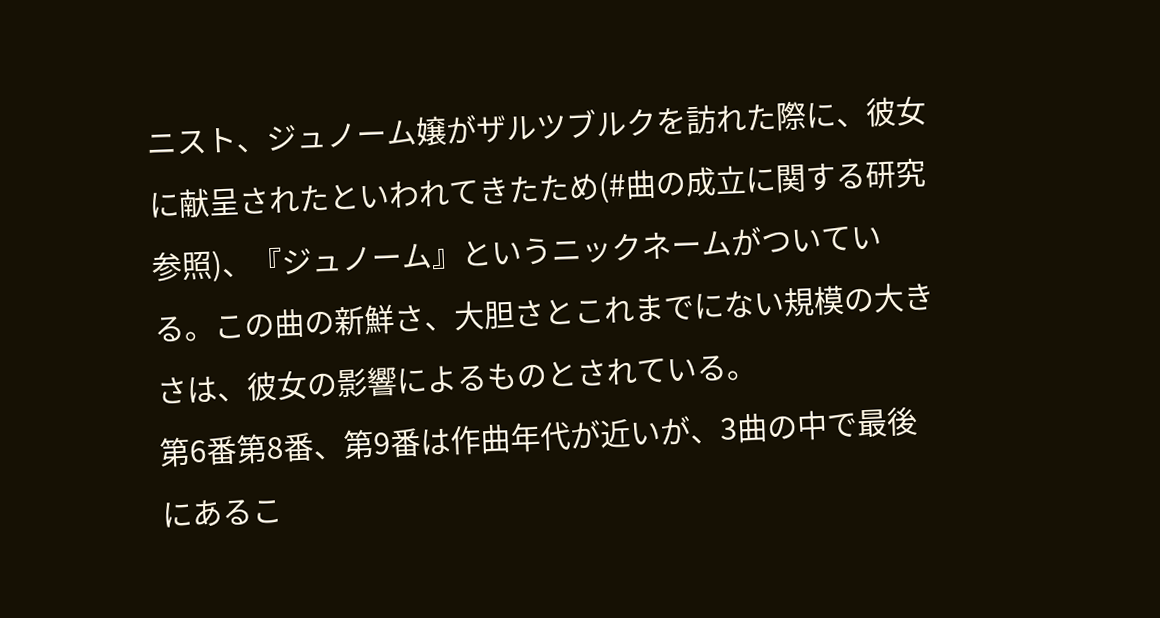ニスト、ジュノーム嬢がザルツブルクを訪れた際に、彼女に献呈されたといわれてきたため(#曲の成立に関する研究参照)、『ジュノーム』というニックネームがついている。この曲の新鮮さ、大胆さとこれまでにない規模の大きさは、彼女の影響によるものとされている。
第6番第8番、第9番は作曲年代が近いが、3曲の中で最後にあるこ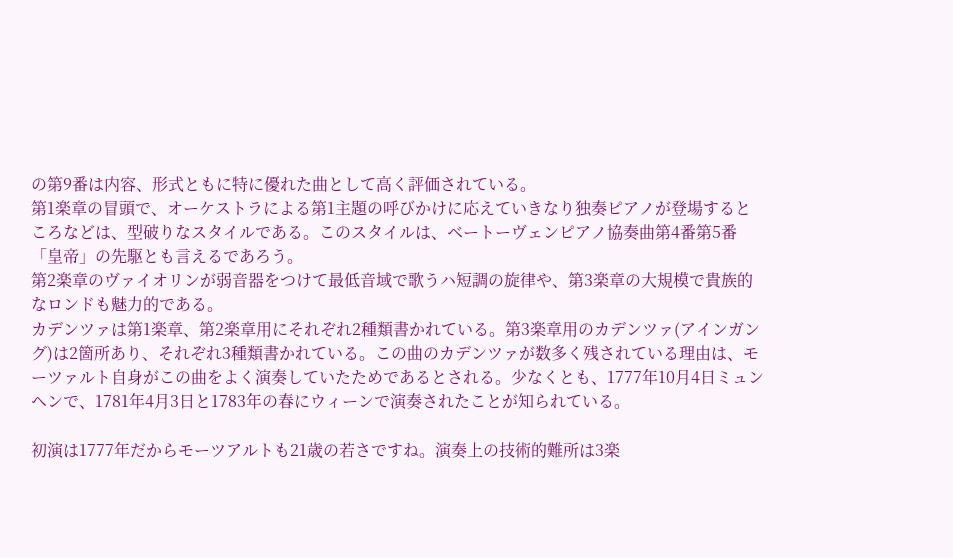の第9番は内容、形式ともに特に優れた曲として高く評価されている。
第1楽章の冒頭で、オーケストラによる第1主題の呼びかけに応えていきなり独奏ピアノが登場するところなどは、型破りなスタイルである。このスタイルは、ベートーヴェンピアノ協奏曲第4番第5番「皇帝」の先駆とも言えるであろう。
第2楽章のヴァイオリンが弱音器をつけて最低音域で歌うハ短調の旋律や、第3楽章の大規模で貴族的なロンドも魅力的である。
カデンツァは第1楽章、第2楽章用にそれぞれ2種類書かれている。第3楽章用のカデンツァ(アインガング)は2箇所あり、それぞれ3種類書かれている。この曲のカデンツァが数多く残されている理由は、モーツァルト自身がこの曲をよく演奏していたためであるとされる。少なくとも、1777年10月4日ミュンヘンで、1781年4月3日と1783年の春にウィーンで演奏されたことが知られている。

初演は1777年だからモーツアルトも21歳の若さですね。演奏上の技術的難所は3楽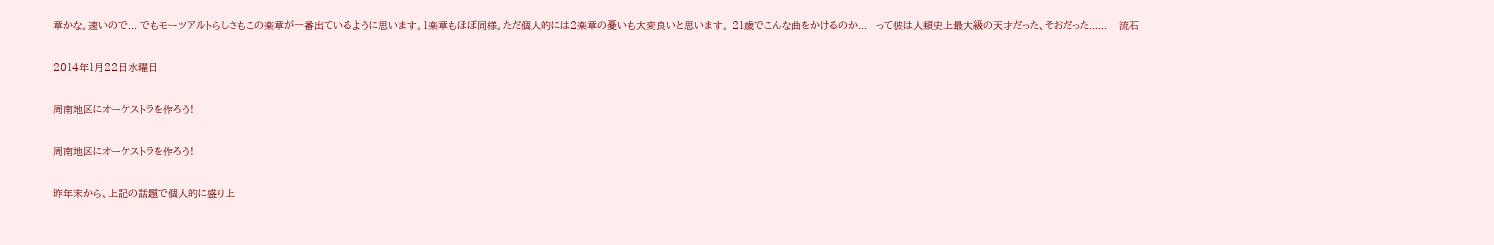章かな。速いので... でもモーツアルトらしさもこの楽章が一番出ているように思います。1楽章もほぼ同様。ただ個人的には2楽章の憂いも大変良いと思います。 21歳でこんな曲をかけるのか...   って彼は人類史上最大級の天才だった、そおだった......    流石

2014年1月22日水曜日

周南地区にオーケストラを作ろう!

周南地区にオーケストラを作ろう!

昨年末から、上記の話題で個人的に盛り上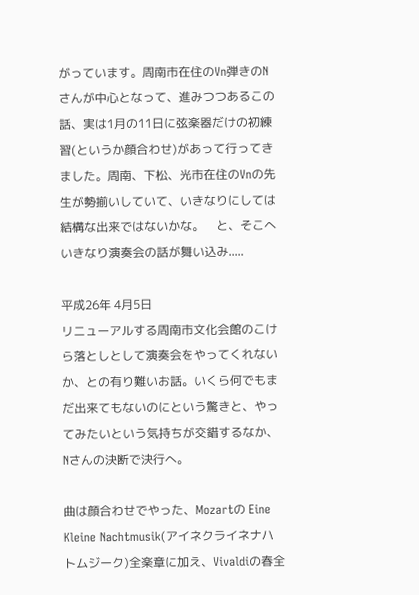がっています。周南市在住のVn弾きのNさんが中心となって、進みつつあるこの話、実は1月の11日に弦楽器だけの初練習(というか顔合わせ)があって行ってきました。周南、下松、光市在住のVnの先生が勢揃いしていて、いきなりにしては結構な出来ではないかな。    と、そこへいきなり演奏会の話が舞い込み.....

平成26年 4月5日
リニューアルする周南市文化会館のこけら落としとして演奏会をやってくれないか、との有り難いお話。いくら何でもまだ出来てもないのにという驚きと、やってみたいという気持ちが交錯するなか、Nさんの決断で決行へ。

曲は顔合わせでやった、Mozartの Eine Kleine Nachtmusik(アイネクライネナハトムジーク)全楽章に加え、Vivaldiの春全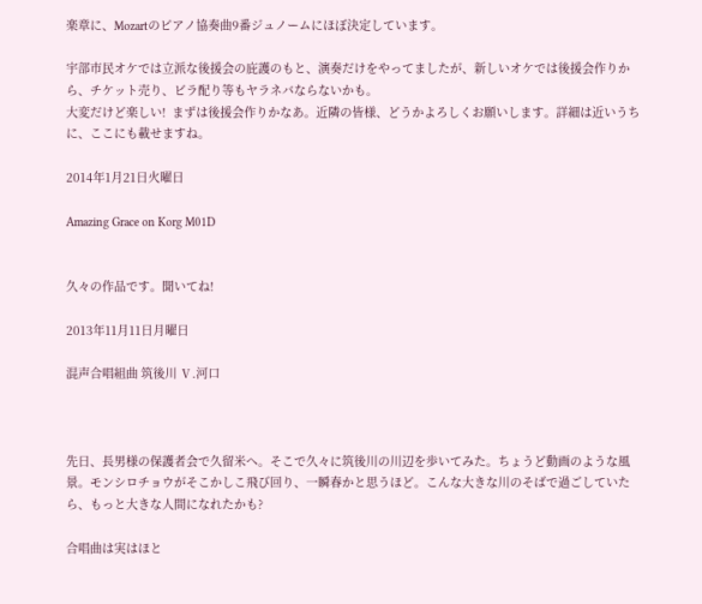楽章に、Mozartのピアノ協奏曲9番ジュノームにほぼ決定しています。

宇部市民オケでは立派な後援会の庇護のもと、演奏だけをやってましたが、新しいオケでは後援会作りから、チケット売り、ビラ配り等もヤラネバならないかも。
大変だけど楽しい!  まずは後援会作りかなあ。近隣の皆様、どうかよろしくお願いします。詳細は近いうちに、ここにも載せますね。

2014年1月21日火曜日

Amazing Grace on Korg M01D


久々の作品です。聞いてね!

2013年11月11日月曜日

混声合唱組曲 筑後川 Ⅴ.河口



先日、長男様の保護者会で久留米へ。そこで久々に筑後川の川辺を歩いてみた。ちょうど動画のような風景。モンシロチョウがそこかしこ飛び回り、一瞬春かと思うほど。こんな大きな川のそばで過ごしていたら、もっと大きな人間になれたかも?

合唱曲は実はほと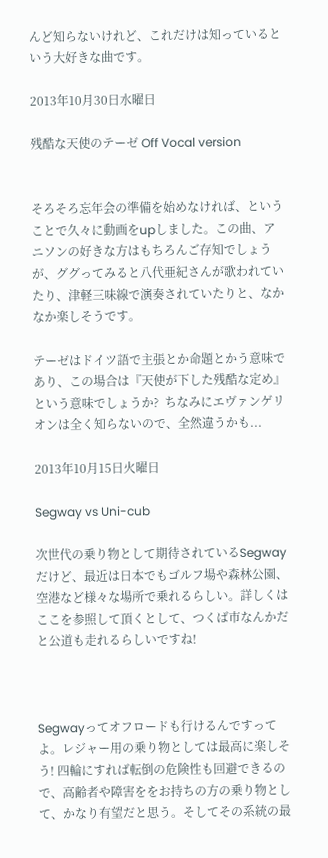んど知らないけれど、これだけは知っているという大好きな曲です。

2013年10月30日水曜日

残酷な天使のテーゼ Off Vocal version


そろそろ忘年会の準備を始めなければ、ということで久々に動画をupしました。この曲、アニソンの好きな方はもちろんご存知でしょうが、ググってみると八代亜紀さんが歌われていたり、津軽三味線で演奏されていたりと、なかなか楽しそうです。

テーゼはドイツ語で主張とか命題とかう意味であり、この場合は『天使が下した残酷な定め』という意味でしょうか?  ちなみにエヴァンゲリオンは全く知らないので、全然違うかも...

2013年10月15日火曜日

Segway vs Uni-cub

次世代の乗り物として期待されているSegwayだけど、最近は日本でもゴルフ場や森林公園、空港など様々な場所で乗れるらしい。詳しくはここを参照して頂くとして、つくば市なんかだと公道も走れるらしいですね!



Segwayってオフロードも行けるんですってよ。レジャー用の乗り物としては最高に楽しそう! 四輪にすれば転倒の危険性も回避できるので、高齢者や障害ををお持ちの方の乗り物として、かなり有望だと思う。そしてその系統の最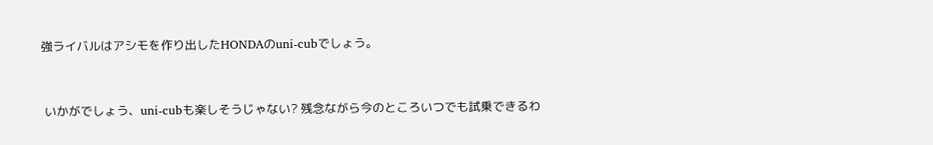強ライバルはアシモを作り出したHONDAのuni-cubでしょう。



 いかがでしょう、uni-cubも楽しそうじゃない? 残念ながら今のところいつでも試乗できるわ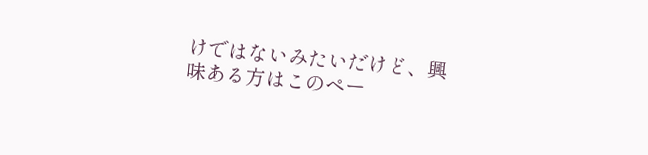けではないみたいだけど、興味ある方はこのペー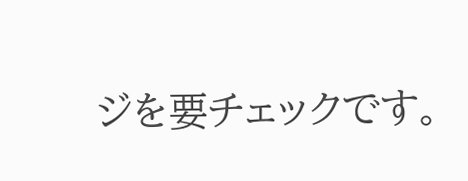ジを要チェックです。